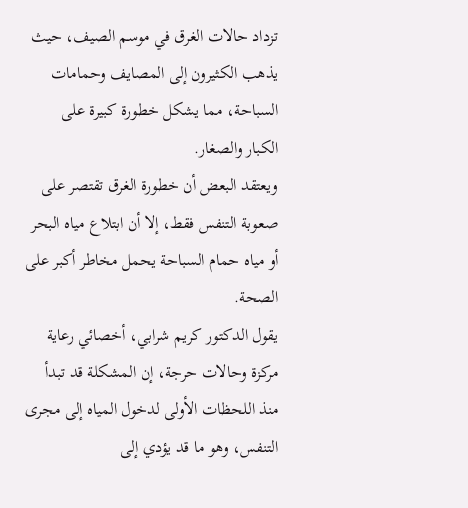تزداد حالات الغرق في موسم الصيف، حيث يذهب الكثيرون إلى المصايف وحمامات السباحة، مما يشكل خطورة كبيرة على الكبار والصغار.
ويعتقد البعض أن خطورة الغرق تقتصر على صعوبة التنفس فقط، إلا أن ابتلاع مياه البحر أو مياه حمام السباحة يحمل مخاطر أكبر على الصحة.
يقول الدكتور كريم شرابي، أخصائي رعاية مركزة وحالات حرجة، إن المشكلة قد تبدأ منذ اللحظات الأولى لدخول المياه إلى مجرى التنفس، وهو ما قد يؤدي إلى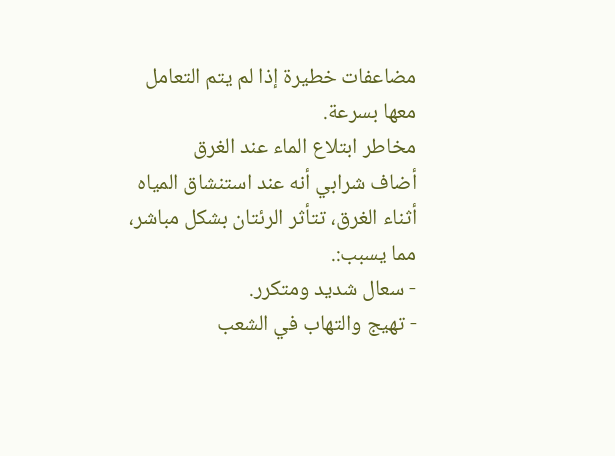مضاعفات خطيرة إذا لم يتم التعامل معها بسرعة.
مخاطر ابتلاع الماء عند الغرق
أضاف شرابي أنه عند استنشاق المياه أثناء الغرق، تتأثر الرئتان بشكل مباشر، مما يسبب:.
- سعال شديد ومتكرر.
- تهيج والتهاب في الشعب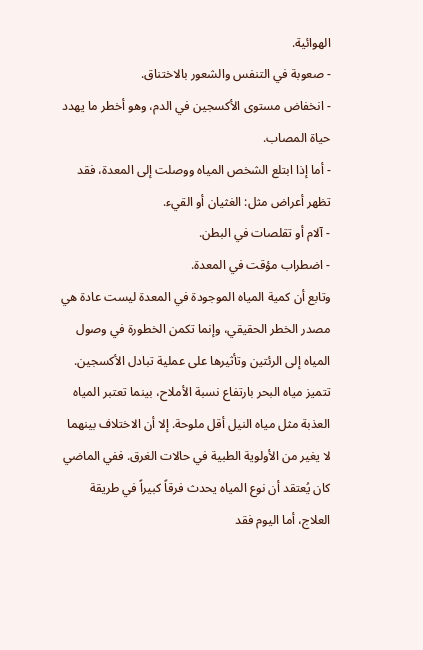الهوائية.
- صعوبة في التنفس والشعور بالاختناق.
- انخفاض مستوى الأكسجين في الدم، وهو أخطر ما يهدد حياة المصاب.
- أما إذا ابتلع الشخص المياه ووصلت إلى المعدة، فقد تظهر أعراض مثل: الغثيان أو القيء.
- آلام أو تقلصات في البطن.
- اضطراب مؤقت في المعدة.
وتابع أن كمية المياه الموجودة في المعدة ليست عادة هي مصدر الخطر الحقيقي، وإنما تكمن الخطورة في وصول المياه إلى الرئتين وتأثيرها على عملية تبادل الأكسجين. تتميز مياه البحر بارتفاع نسبة الأملاح، بينما تعتبر المياه العذبة مثل مياه النيل أقل ملوحة. إلا أن الاختلاف بينهما لا يغير من الأولوية الطبية في حالات الغرق. ففي الماضي كان يُعتقد أن نوع المياه يحدث فرقاً كبيراً في طريقة العلاج، أما اليوم فقد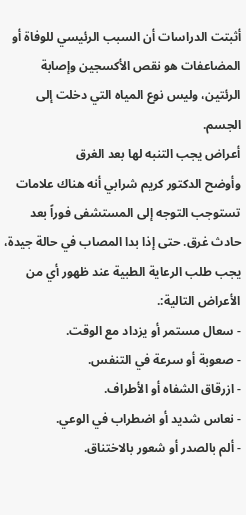أثبتت الدراسات أن السبب الرئيسي للوفاة أو المضاعفات هو نقص الأكسجين وإصابة الرئتين، وليس نوع المياه التي دخلت إلى الجسم.
أعراض يجب التنبه لها بعد الغرق
وأوضح الدكتور كريم شرابي أنه هناك علامات تستوجب التوجه إلى المستشفى فوراً بعد حادث غرق. حتى إذا بدا المصاب في حالة جيدة، يجب طلب الرعاية الطبية عند ظهور أي من الأعراض التالية:.
- سعال مستمر أو يزداد مع الوقت.
- صعوبة أو سرعة في التنفس.
- ازرقاق الشفاه أو الأطراف.
- نعاس شديد أو اضطراب في الوعي.
- ألم بالصدر أو شعور بالاختناق.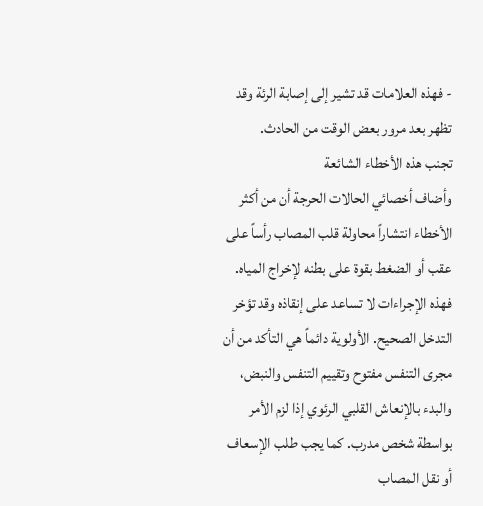- فهذه العلامات قد تشير إلى إصابة الرئة وقد تظهر بعد مرور بعض الوقت من الحادث.
تجنب هذه الأخطاء الشائعة
وأضاف أخصائي الحالات الحرجة أن من أكثر الأخطاء انتشاراً محاولة قلب المصاب رأساً على عقب أو الضغط بقوة على بطنه لإخراج المياه. فهذه الإجراءات لا تساعد على إنقاذه وقد تؤخر التدخل الصحيح. الأولوية دائماً هي التأكد من أن مجرى التنفس مفتوح وتقييم التنفس والنبض، والبدء بالإنعاش القلبي الرئوي إذا لزم الأمر بواسطة شخص مدرب. كما يجب طلب الإسعاف أو نقل المصاب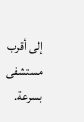إلى أقرب مستشفى بسرعة.